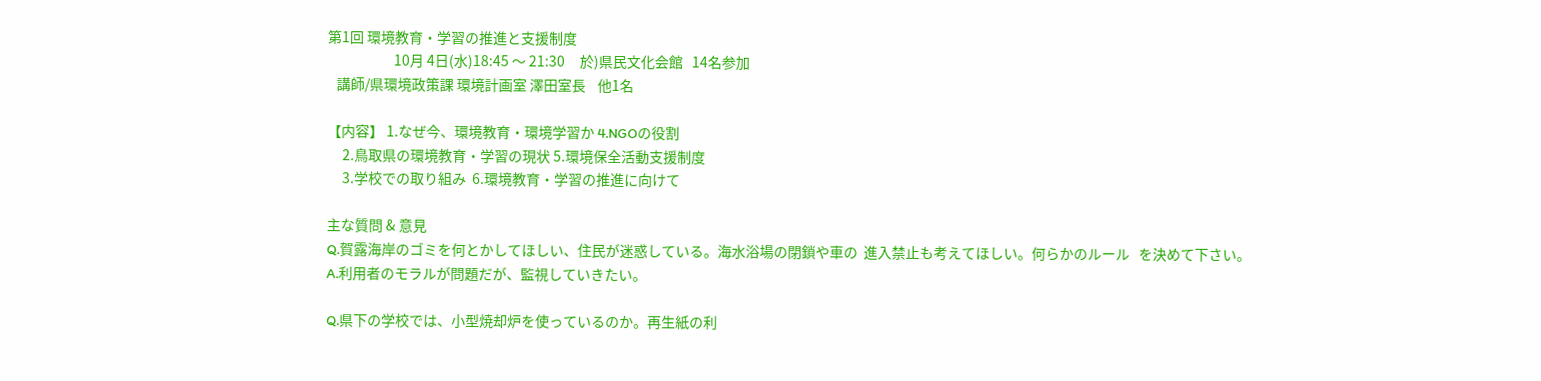第1回 環境教育・学習の推進と支援制度
                      10月 4日(水)18:45 〜 21:30     於)県民文化会館   14名参加
   講師/県環境政策課 環境計画室 澤田室長    他1名

【内容】 1.なぜ今、環境教育・環境学習か 4.NGOの役割
     2.鳥取県の環境教育・学習の現状 5.環境保全活動支援制度
     3.学校での取り組み  6.環境教育・学習の推進に向けて

主な質問 & 意見
Q.賀露海岸のゴミを何とかしてほしい、住民が迷惑している。海水浴場の閉鎖や車の  進入禁止も考えてほしい。何らかのルール   を決めて下さい。
A.利用者のモラルが問題だが、監視していきたい。

Q.県下の学校では、小型焼却炉を使っているのか。再生紙の利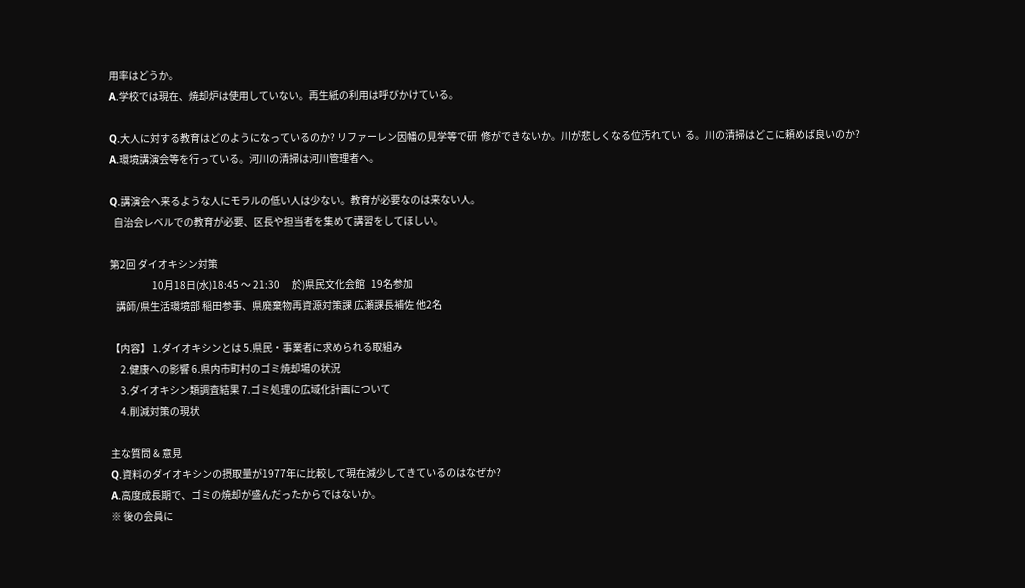用率はどうか。
A.学校では現在、焼却炉は使用していない。再生紙の利用は呼びかけている。

Q.大人に対する教育はどのようになっているのか? リファーレン因幡の見学等で研  修ができないか。川が悲しくなる位汚れてい  る。川の清掃はどこに頼めば良いのか?
A.環境講演会等を行っている。河川の清掃は河川管理者へ。

Q.講演会へ来るような人にモラルの低い人は少ない。教育が必要なのは来ない人。
  自治会レベルでの教育が必要、区長や担当者を集めて講習をしてほしい。

第2回 ダイオキシン対策
                     10月18日(水)18:45 〜 21:30      於)県民文化会館   19名参加
   講師/県生活環境部 稲田参事、県廃棄物再資源対策課 広瀬課長補佐 他2名

【内容】 1.ダイオキシンとは 5.県民・事業者に求められる取組み
     2.健康への影響 6.県内市町村のゴミ焼却場の状況
     3.ダイオキシン類調査結果 7.ゴミ処理の広域化計画について
     4.削減対策の現状

主な質問 & 意見
Q.資料のダイオキシンの摂取量が1977年に比較して現在減少してきているのはなぜか?
A.高度成長期で、ゴミの焼却が盛んだったからではないか。
※ 後の会員に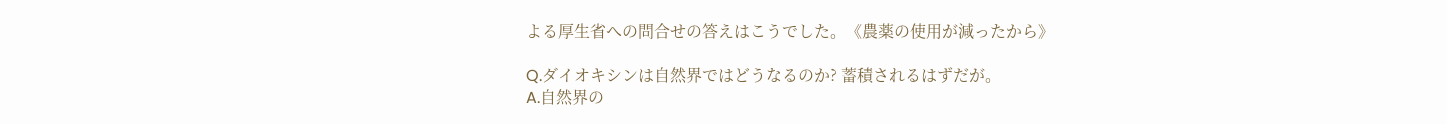よる厚生省への問合せの答えはこうでした。《農薬の使用が減ったから》

Q.ダイオキシンは自然界ではどうなるのか? 蓄積されるはずだが。
A.自然界の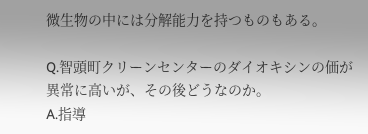微生物の中には分解能力を持つものもある。

Q.智頭町クリーンセンターのダイオキシンの価が異常に高いが、その後どうなのか。
A.指導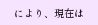により、現在は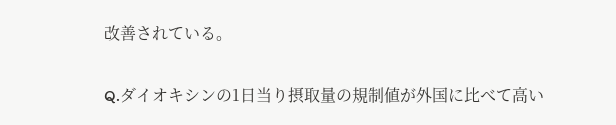改善されている。

Q.ダイオキシンの1日当り摂取量の規制値が外国に比べて高い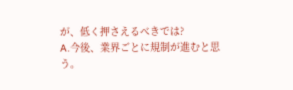が、低く押さえるべきでは?
A.今後、業界ごとに規制が進むと思う。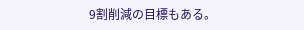9割削減の目標もある。